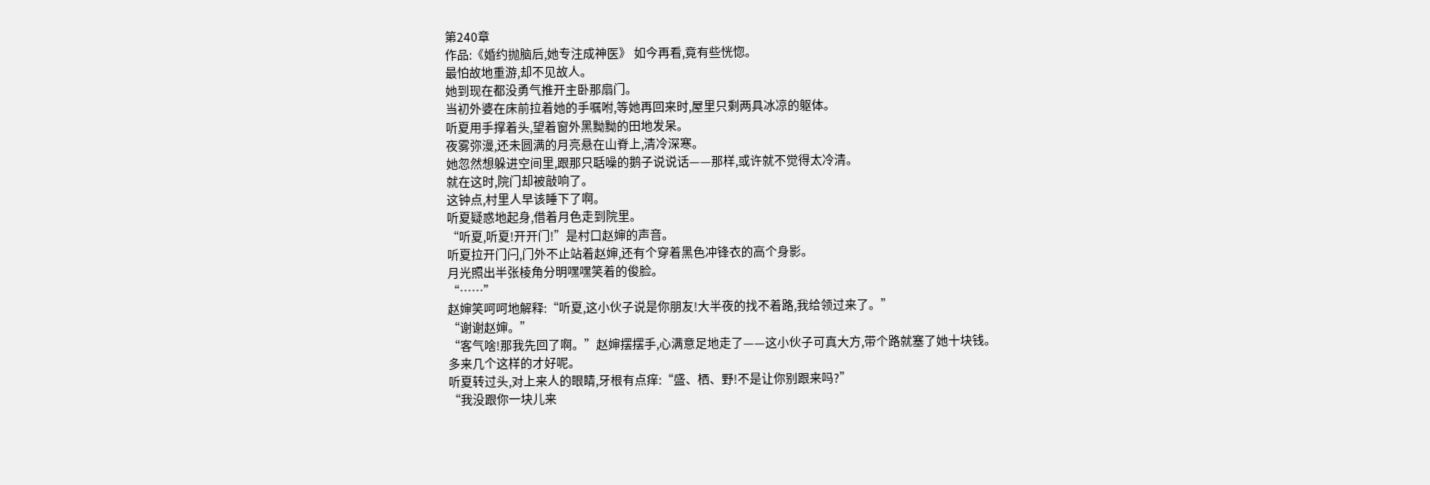第240章
作品:《婚约抛脑后,她专注成神医》 如今再看,竟有些恍惚。
最怕故地重游,却不见故人。
她到现在都没勇气推开主卧那扇门。
当初外婆在床前拉着她的手嘱咐,等她再回来时,屋里只剩两具冰凉的躯体。
听夏用手撑着头,望着窗外黑黝黝的田地发呆。
夜雾弥漫,还未圆满的月亮悬在山脊上,清冷深寒。
她忽然想躲进空间里,跟那只聒噪的鹅子说说话——那样,或许就不觉得太冷清。
就在这时,院门却被敲响了。
这钟点,村里人早该睡下了啊。
听夏疑惑地起身,借着月色走到院里。
“听夏,听夏!开开门!”是村口赵婶的声音。
听夏拉开门闩,门外不止站着赵婶,还有个穿着黑色冲锋衣的高个身影。
月光照出半张棱角分明嘿嘿笑着的俊脸。
“……”
赵婶笑呵呵地解释:“听夏,这小伙子说是你朋友!大半夜的找不着路,我给领过来了。”
“谢谢赵婶。”
“客气啥!那我先回了啊。”赵婶摆摆手,心满意足地走了——这小伙子可真大方,带个路就塞了她十块钱。
多来几个这样的才好呢。
听夏转过头,对上来人的眼睛,牙根有点痒:“盛、栖、野!不是让你别跟来吗?”
“我没跟你一块儿来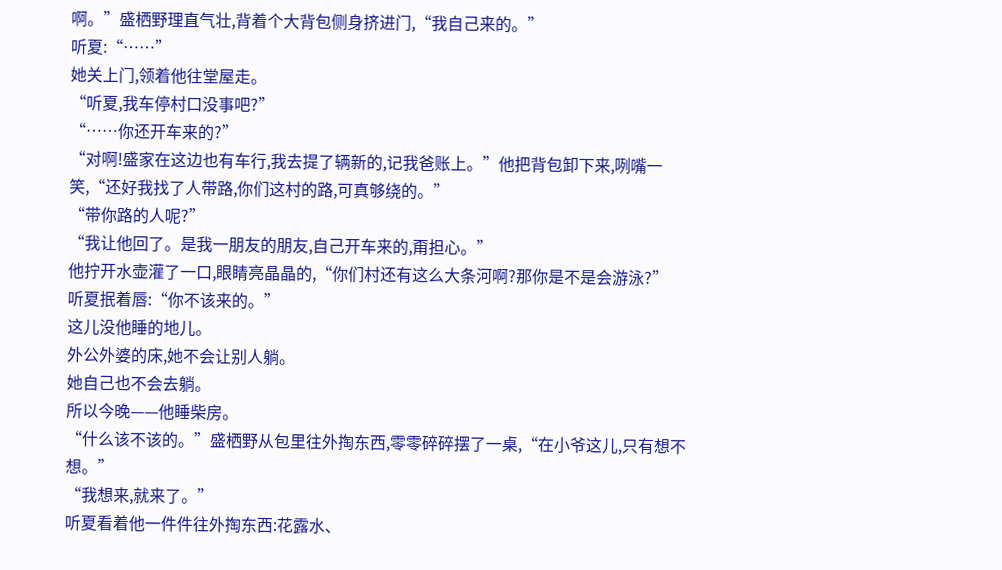啊。”盛栖野理直气壮,背着个大背包侧身挤进门,“我自己来的。”
听夏:“……”
她关上门,领着他往堂屋走。
“听夏,我车停村口没事吧?”
“……你还开车来的?”
“对啊!盛家在这边也有车行,我去提了辆新的,记我爸账上。”他把背包卸下来,咧嘴一笑,“还好我找了人带路,你们这村的路,可真够绕的。”
“带你路的人呢?”
“我让他回了。是我一朋友的朋友,自己开车来的,甭担心。”
他拧开水壶灌了一口,眼睛亮晶晶的,“你们村还有这么大条河啊?那你是不是会游泳?”
听夏抿着唇:“你不该来的。”
这儿没他睡的地儿。
外公外婆的床,她不会让别人躺。
她自己也不会去躺。
所以今晚——他睡柴房。
“什么该不该的。”盛栖野从包里往外掏东西,零零碎碎摆了一桌,“在小爷这儿,只有想不想。”
“我想来,就来了。”
听夏看着他一件件往外掏东西:花露水、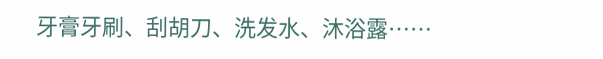牙膏牙刷、刮胡刀、洗发水、沐浴露……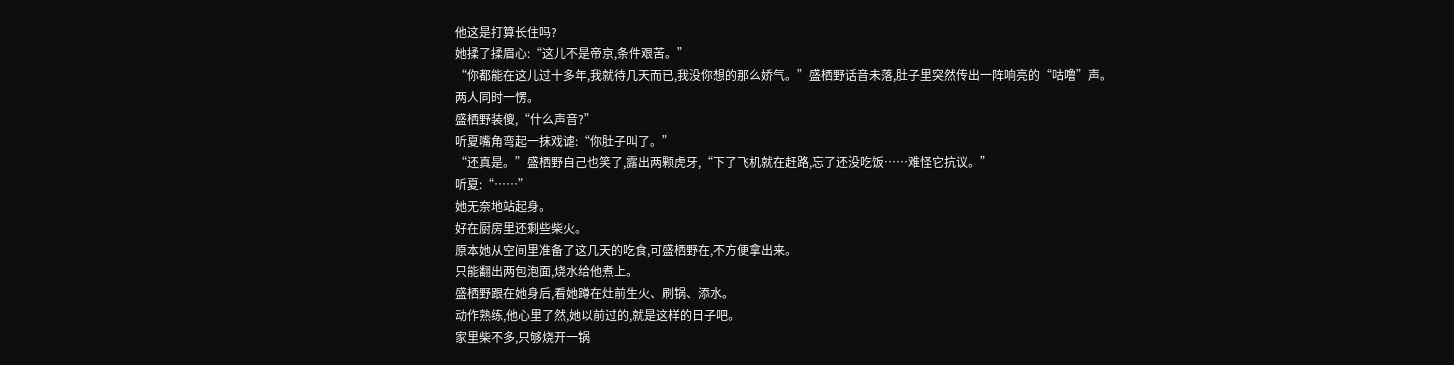他这是打算长住吗?
她揉了揉眉心:“这儿不是帝京,条件艰苦。”
“你都能在这儿过十多年,我就待几天而已,我没你想的那么娇气。”盛栖野话音未落,肚子里突然传出一阵响亮的“咕噜”声。
两人同时一愣。
盛栖野装傻,“什么声音?”
听夏嘴角弯起一抹戏谑:“你肚子叫了。”
“还真是。”盛栖野自己也笑了,露出两颗虎牙,“下了飞机就在赶路,忘了还没吃饭……难怪它抗议。”
听夏:“……”
她无奈地站起身。
好在厨房里还剩些柴火。
原本她从空间里准备了这几天的吃食,可盛栖野在,不方便拿出来。
只能翻出两包泡面,烧水给他煮上。
盛栖野跟在她身后,看她蹲在灶前生火、刷锅、添水。
动作熟练,他心里了然,她以前过的,就是这样的日子吧。
家里柴不多,只够烧开一锅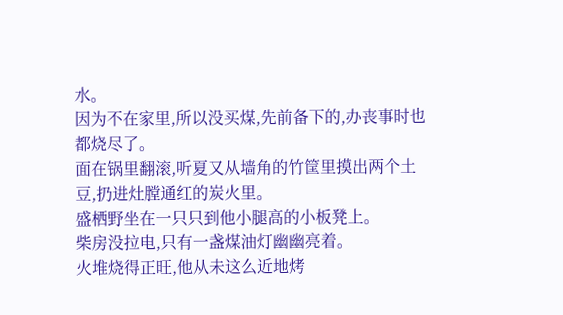水。
因为不在家里,所以没买煤,先前备下的,办丧事时也都烧尽了。
面在锅里翻滚,听夏又从墙角的竹筐里摸出两个土豆,扔进灶膛通红的炭火里。
盛栖野坐在一只只到他小腿高的小板凳上。
柴房没拉电,只有一盏煤油灯幽幽亮着。
火堆烧得正旺,他从未这么近地烤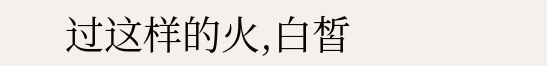过这样的火,白皙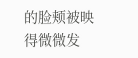的脸颊被映得微微发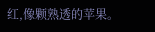红,像颗熟透的苹果。